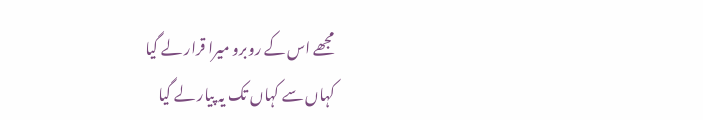مجھے اس کے روبرو میرا قرار لے گیا
کہاں سے کہاں تک یہ پیار لے گیا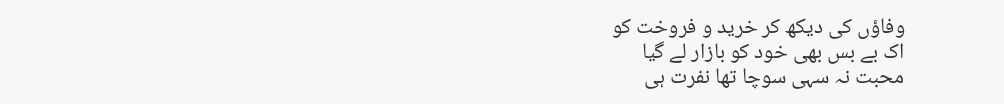وفاؤں کی دیکھ کر خرید و فروخت کو
اک بے بس بھی خود کو بازار لے گیا
محبت نہ سہی سوچا تھا نفرت ہی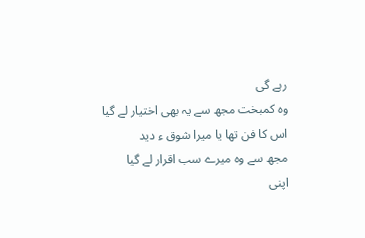رہے گی
وہ کمبخت مجھ سے یہ بھی اختیار لے گیا
اس کا فن تھا یا میرا شوق ء دید
مجھ سے وہ میرے سب اقرار لے گیا
اپنی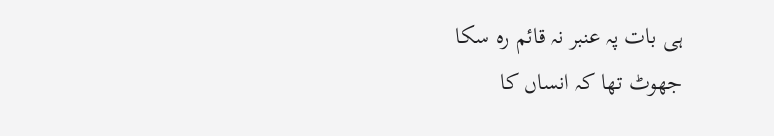ہی بات پہ عنبر نہ قائم رہ سکا
جھوٹ تھا کہ انساں کا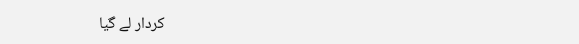کردار لے گیا